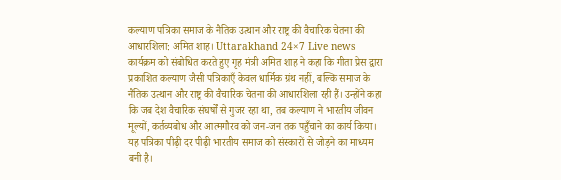कल्याण पत्रिका समाज के नैतिक उत्थान और राष्ट्र की वैचारिक चेतना की आधारशिला: अमित शाह। Uttarakhand 24×7 Live news
कार्यक्रम को संबोधित करते हुए गृह मंत्री अमित शाह ने कहा कि गीता प्रेस द्वारा प्रकाशित कल्याण जैसी पत्रिकाएँ केवल धार्मिक ग्रंथ नहीं, बल्कि समाज के नैतिक उत्थान और राष्ट्र की वैचारिक चेतना की आधारशिला रही हैं। उन्होंने कहा कि जब देश वैचारिक संघर्षों से गुजर रहा था, तब कल्याण ने भारतीय जीवन मूल्यों, कर्तव्यबोध और आत्मगौरव को जन-जन तक पहुँचाने का कार्य किया। यह पत्रिका पीढ़ी दर पीढ़ी भारतीय समाज को संस्कारों से जोड़ने का माध्यम बनी है।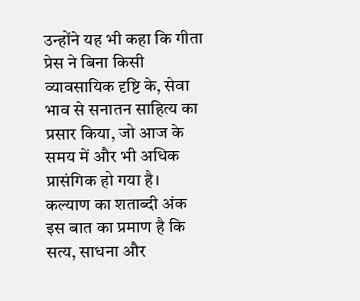उन्होंने यह भी कहा कि गीता प्रेस ने बिना किसी व्यावसायिक दृष्टि के, सेवा भाव से सनातन साहित्य का प्रसार किया, जो आज के समय में और भी अधिक प्रासंगिक हो गया है। कल्याण का शताब्दी अंक इस बात का प्रमाण है कि सत्य, साधना और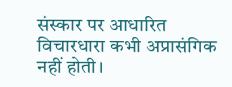संस्कार पर आधारित विचारधारा कभी अप्रासंगिक नहीं होती।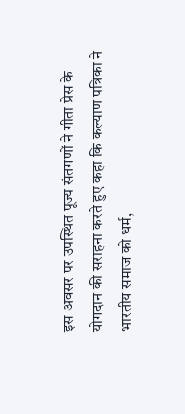इस अवसर पर उपस्थित पूज्य संतगणों ने गीता प्रेस के योगदान की सराहना करते हुए कहा कि कल्याण पत्रिका ने भारतीय समाज को धर्म,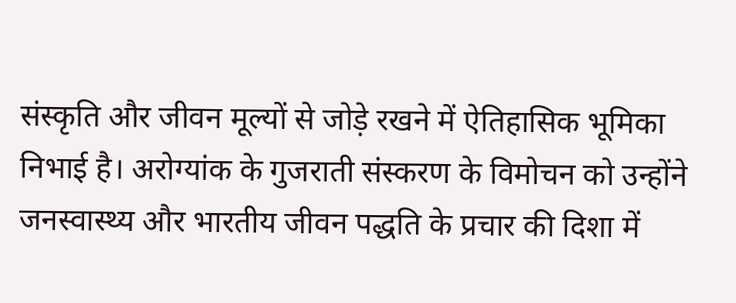संस्कृति और जीवन मूल्यों से जोड़े रखने में ऐतिहासिक भूमिका निभाई है। अरोग्यांक के गुजराती संस्करण के विमोचन को उन्होंने जनस्वास्थ्य और भारतीय जीवन पद्धति के प्रचार की दिशा में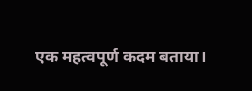एक महत्वपूर्ण कदम बताया।